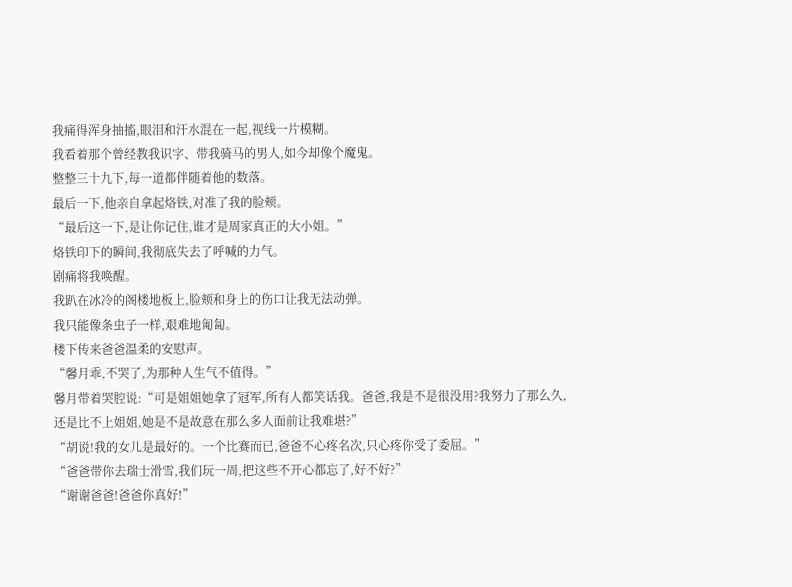我痛得浑身抽搐,眼泪和汗水混在一起,视线一片模糊。
我看着那个曾经教我识字、带我骑马的男人,如今却像个魔鬼。
整整三十九下,每一道都伴随着他的数落。
最后一下,他亲自拿起烙铁,对准了我的脸颊。
“最后这一下,是让你记住,谁才是周家真正的大小姐。”
烙铁印下的瞬间,我彻底失去了呼喊的力气。
剧痛将我唤醒。
我趴在冰冷的阁楼地板上,脸颊和身上的伤口让我无法动弹。
我只能像条虫子一样,艰难地匍匐。
楼下传来爸爸温柔的安慰声。
“馨月乖,不哭了,为那种人生气不值得。”
馨月带着哭腔说:“可是姐姐她拿了冠军,所有人都笑话我。爸爸,我是不是很没用?我努力了那么久,还是比不上姐姐,她是不是故意在那么多人面前让我难堪?”
“胡说!我的女儿是最好的。一个比赛而已,爸爸不心疼名次,只心疼你受了委屈。”
“爸爸带你去瑞士滑雪,我们玩一周,把这些不开心都忘了,好不好?”
“谢谢爸爸!爸爸你真好!”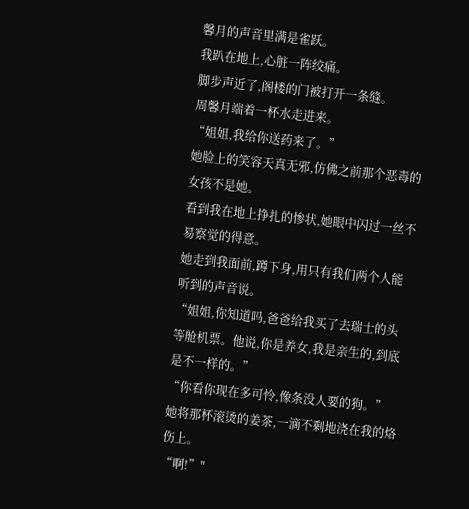馨月的声音里满是雀跃。
我趴在地上,心脏一阵绞痛。
脚步声近了,阁楼的门被打开一条缝。
周馨月端着一杯水走进来。
“姐姐,我给你送药来了。”
她脸上的笑容天真无邪,仿佛之前那个恶毒的女孩不是她。
看到我在地上挣扎的惨状,她眼中闪过一丝不易察觉的得意。
她走到我面前,蹲下身,用只有我们两个人能听到的声音说。
“姐姐,你知道吗,爸爸给我买了去瑞士的头等舱机票。他说,你是养女,我是亲生的,到底是不一样的。”
“你看你现在多可怜,像条没人要的狗。”
她将那杯滚烫的姜茶,一滴不剩地浇在我的烙伤上。
“啊!”"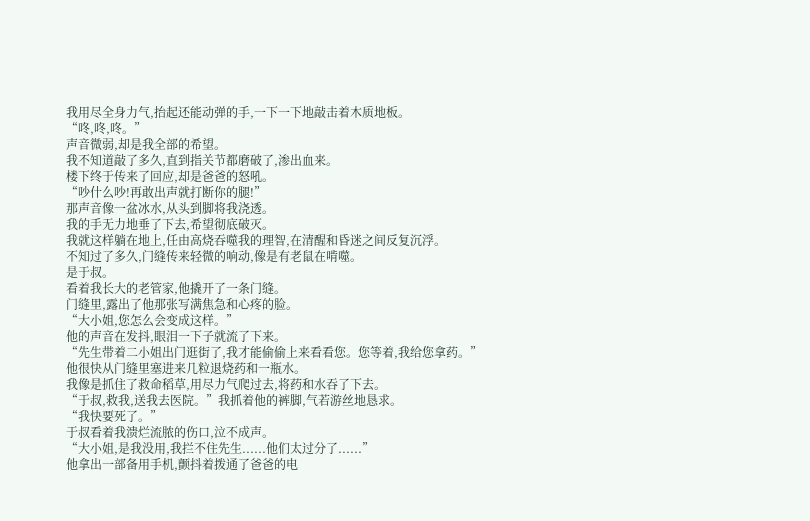我用尽全身力气,抬起还能动弹的手,一下一下地敲击着木质地板。
“咚,咚,咚。”
声音微弱,却是我全部的希望。
我不知道敲了多久,直到指关节都磨破了,渗出血来。
楼下终于传来了回应,却是爸爸的怒吼。
“吵什么吵!再敢出声就打断你的腿!”
那声音像一盆冰水,从头到脚将我浇透。
我的手无力地垂了下去,希望彻底破灭。
我就这样躺在地上,任由高烧吞噬我的理智,在清醒和昏迷之间反复沉浮。
不知过了多久,门缝传来轻微的响动,像是有老鼠在啃噬。
是于叔。
看着我长大的老管家,他撬开了一条门缝。
门缝里,露出了他那张写满焦急和心疼的脸。
“大小姐,您怎么会变成这样。”
他的声音在发抖,眼泪一下子就流了下来。
“先生带着二小姐出门逛街了,我才能偷偷上来看看您。您等着,我给您拿药。”
他很快从门缝里塞进来几粒退烧药和一瓶水。
我像是抓住了救命稻草,用尽力气爬过去,将药和水吞了下去。
“于叔,救我,送我去医院。”我抓着他的裤脚,气若游丝地恳求。
“我快要死了。”
于叔看着我溃烂流脓的伤口,泣不成声。
“大小姐,是我没用,我拦不住先生......他们太过分了......”
他拿出一部备用手机,颤抖着拨通了爸爸的电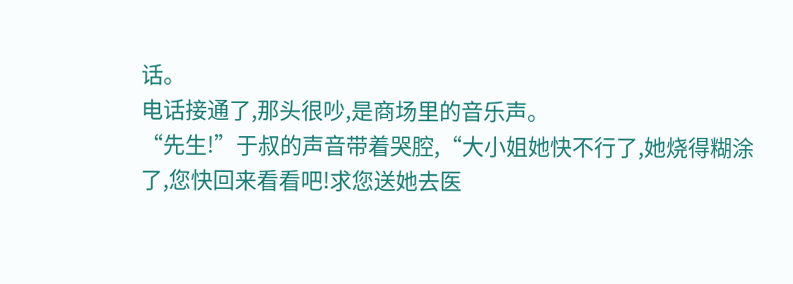话。
电话接通了,那头很吵,是商场里的音乐声。
“先生!”于叔的声音带着哭腔,“大小姐她快不行了,她烧得糊涂了,您快回来看看吧!求您送她去医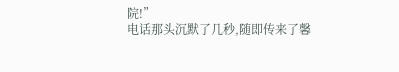院!”
电话那头沉默了几秒,随即传来了馨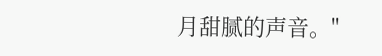月甜腻的声音。"